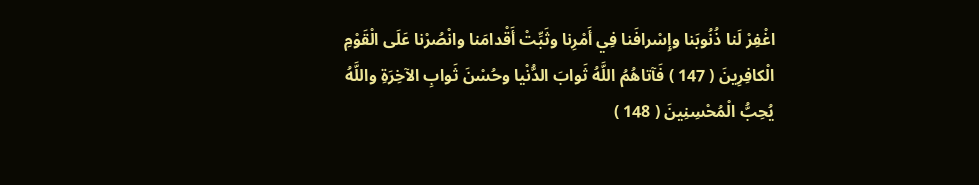اغْفِرْ لَنا ذُنُوبَنا وإِسْرافَنا فِي أَمْرِنا وثَبِّتْ أَقْدامَنا وانْصُرْنا عَلَى الْقَوْمِ الْكافِرِينَ ( 147 ) فَآتاهُمُ اللَّهُ ثَوابَ الدُّنْيا وحُسْنَ ثَوابِ الآخِرَةِ واللَّهُ يُحِبُّ الْمُحْسِنِينَ ( 148 )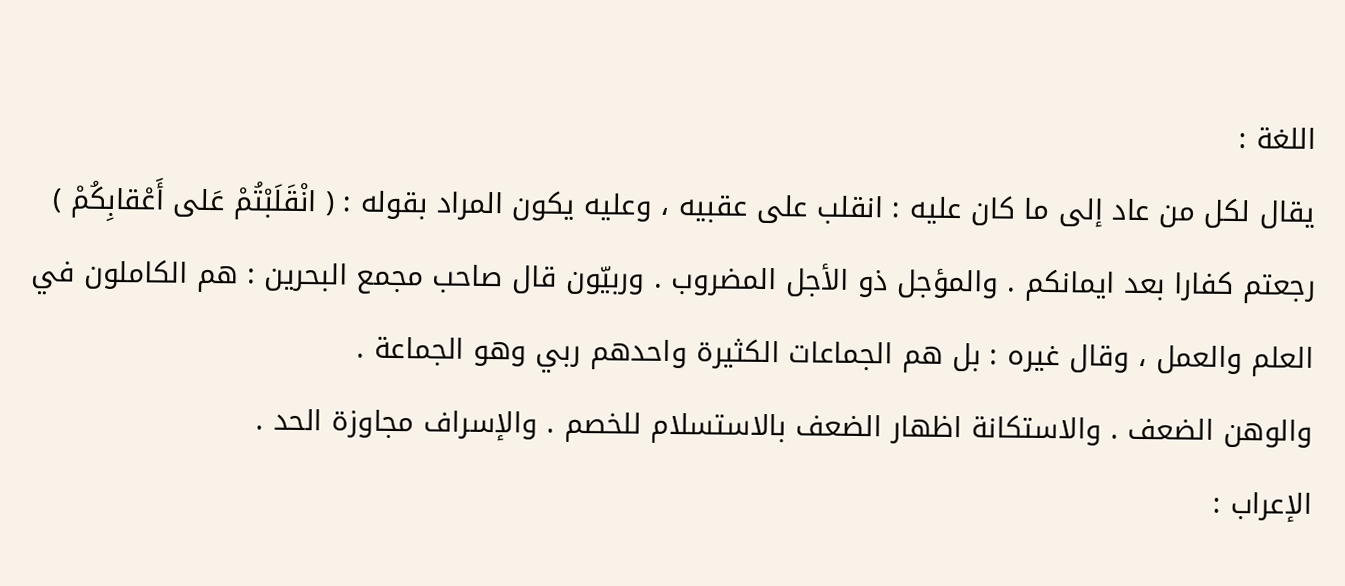اللغة :
يقال لكل من عاد إلى ما كان عليه : انقلب على عقبيه ، وعليه يكون المراد بقوله : ( انْقَلَبْتُمْ عَلى أَعْقابِكُمْ ) رجعتم كفارا بعد ايمانكم . والمؤجل ذو الأجل المضروب . وربيّون قال صاحب مجمع البحرين : هم الكاملون في العلم والعمل ، وقال غيره : بل هم الجماعات الكثيرة واحدهم ربي وهو الجماعة .
والوهن الضعف . والاستكانة اظهار الضعف بالاستسلام للخصم . والإسراف مجاوزة الحد .
الإعراب :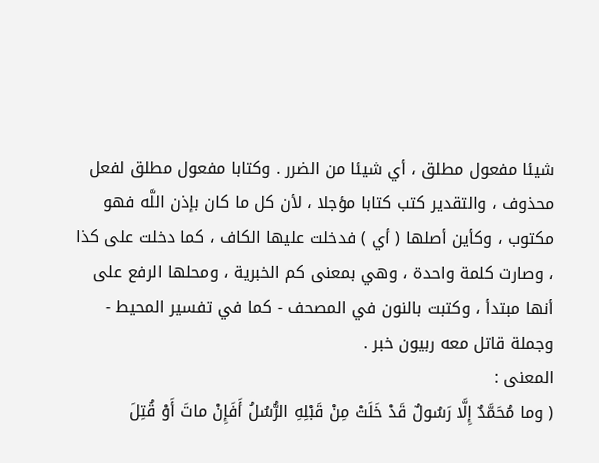شيئا مفعول مطلق ، أي شيئا من الضرر . وكتابا مفعول مطلق لفعل محذوف ، والتقدير كتب كتابا مؤجلا ، لأن كل ما كان بإذن اللَّه فهو مكتوب ، وكأين أصلها ( أي ) فدخلت عليها الكاف ، كما دخلت على كذا ، وصارت كلمة واحدة ، وهي بمعنى كم الخبرية ، ومحلها الرفع على أنها مبتدأ ، وكتبت بالنون في المصحف - كما في تفسير المحيط - وجملة قاتل معه ربيون خبر .
المعنى :
( وما مُحَمَّدٌ إِلَّا رَسُولٌ قَدْ خَلَتْ مِنْ قَبْلِهِ الرُّسُلُ أَفَإِنْ ماتَ أَوْ قُتِلَ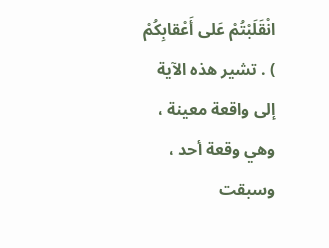انْقَلَبْتُمْ عَلى أَعْقابِكُمْ ) . تشير هذه الآية إلى واقعة معينة ، وهي وقعة أحد ، وسبقت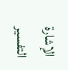الإشارة
التفسير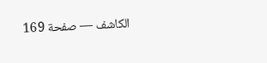الكاشف — صفحة 169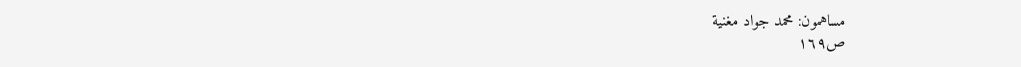مساهمون: محمد جواد مغنية
ص١٦٩